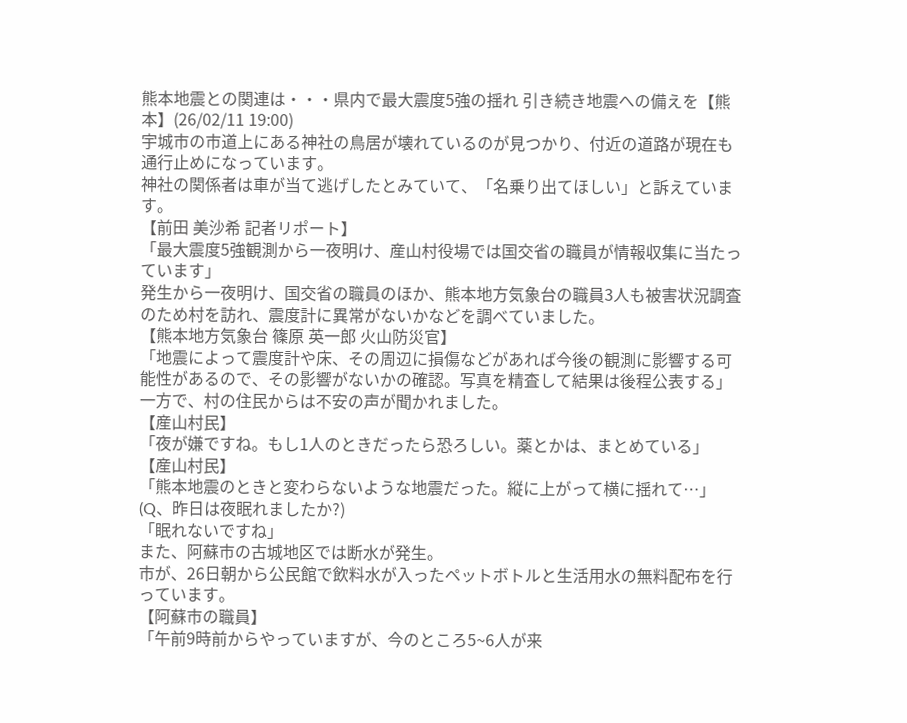熊本地震との関連は・・・県内で最大震度5強の揺れ 引き続き地震への備えを【熊本】(26/02/11 19:00)
宇城市の市道上にある神社の鳥居が壊れているのが見つかり、付近の道路が現在も通行止めになっています。
神社の関係者は車が当て逃げしたとみていて、「名乗り出てほしい」と訴えています。
【前田 美沙希 記者リポート】
「最大震度5強観測から一夜明け、産山村役場では国交省の職員が情報収集に当たっています」
発生から一夜明け、国交省の職員のほか、熊本地方気象台の職員3人も被害状況調査のため村を訪れ、震度計に異常がないかなどを調べていました。
【熊本地方気象台 篠原 英一郎 火山防災官】
「地震によって震度計や床、その周辺に損傷などがあれば今後の観測に影響する可能性があるので、その影響がないかの確認。写真を精査して結果は後程公表する」
一方で、村の住民からは不安の声が聞かれました。
【産山村民】
「夜が嫌ですね。もし1人のときだったら恐ろしい。薬とかは、まとめている」
【産山村民】
「熊本地震のときと変わらないような地震だった。縦に上がって横に揺れて…」
(Q、昨日は夜眠れましたか?)
「眠れないですね」
また、阿蘇市の古城地区では断水が発生。
市が、26日朝から公民館で飲料水が入ったペットボトルと生活用水の無料配布を行っています。
【阿蘇市の職員】
「午前9時前からやっていますが、今のところ5~6人が来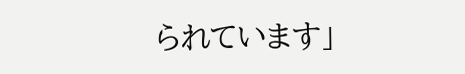られています」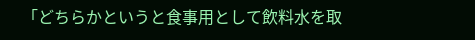「どちらかというと食事用として飲料水を取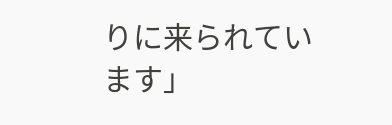りに来られています」